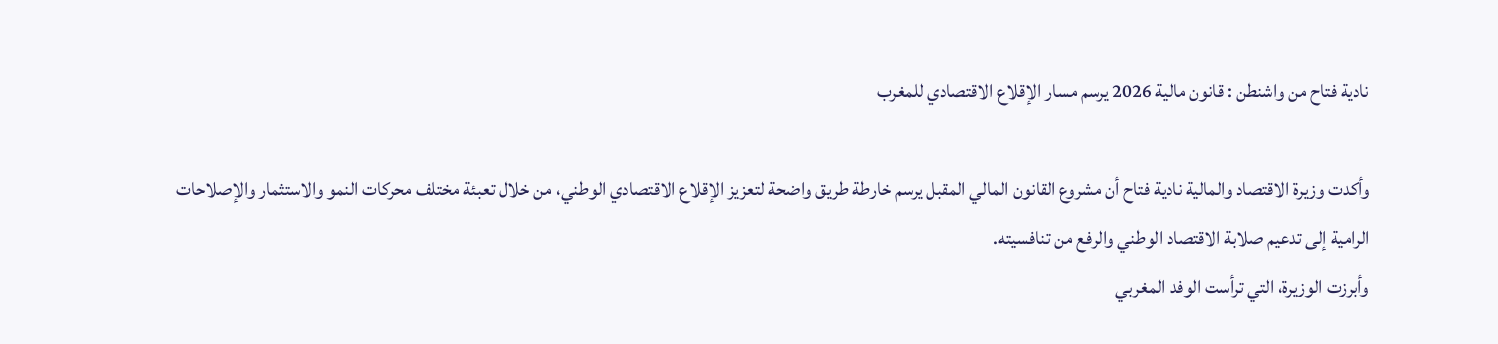نادية فتاح من واشنطن : قانون مالية 2026 يرسم مسار الإقلاع الاقتصادي للمغرب

وأكدت وزيرة الاقتصاد والمالية نادية فتاح أن مشروع القانون المالي المقبل يرسم خارطة طريق واضحة لتعزيز الإقلاع الاقتصادي الوطني، من خلال تعبئة مختلف محركات النمو والاستثمار والإصلاحات الرامية إلى تدعيم صلابة الاقتصاد الوطني والرفع من تنافسيته.
وأبرزت الوزيرة، التي ترأست الوفد المغربي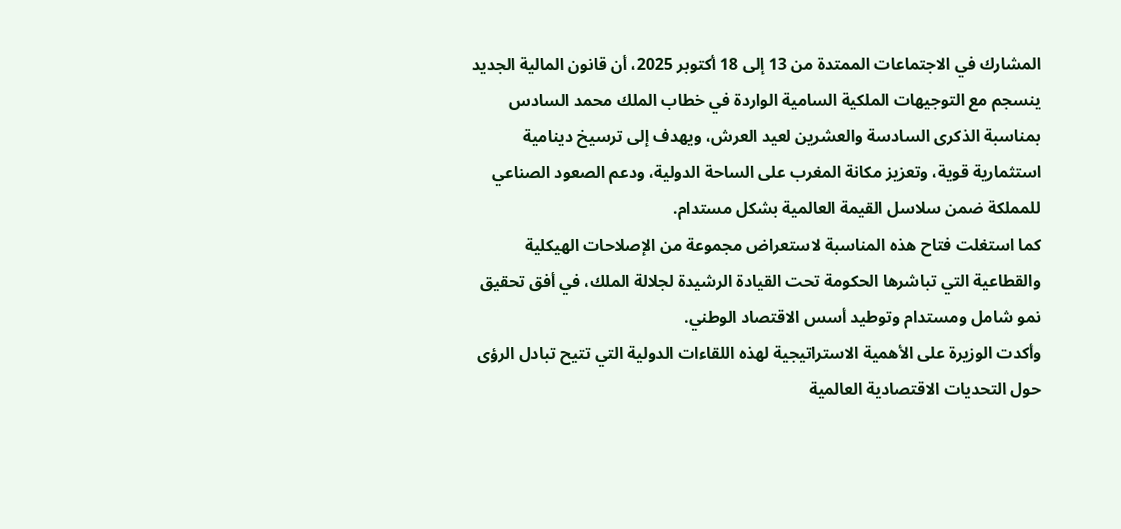المشارك في الاجتماعات الممتدة من 13 إلى 18 أكتوبر 2025، أن قانون المالية الجديد ينسجم مع التوجيهات الملكية السامية الواردة في خطاب الملك محمد السادس بمناسبة الذكرى السادسة والعشرين لعيد العرش، ويهدف إلى ترسيخ دينامية استثمارية قوية، وتعزيز مكانة المغرب على الساحة الدولية، ودعم الصعود الصناعي للمملكة ضمن سلاسل القيمة العالمية بشكل مستدام.
كما استغلت فتاح هذه المناسبة لاستعراض مجموعة من الإصلاحات الهيكلية والقطاعية التي تباشرها الحكومة تحت القيادة الرشيدة لجلالة الملك، في أفق تحقيق نمو شامل ومستدام وتوطيد أسس الاقتصاد الوطني.
وأكدت الوزيرة على الأهمية الاستراتيجية لهذه اللقاءات الدولية التي تتيح تبادل الرؤى حول التحديات الاقتصادية العالمية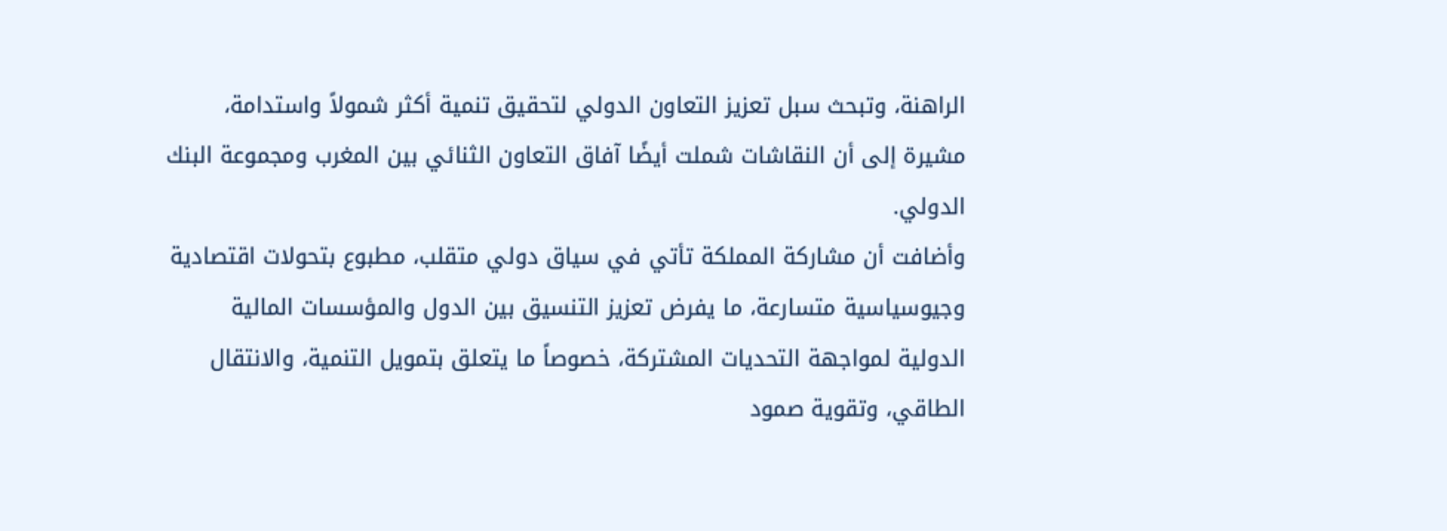الراهنة، وتبحث سبل تعزيز التعاون الدولي لتحقيق تنمية أكثر شمولاً واستدامة، مشيرة إلى أن النقاشات شملت أيضًا آفاق التعاون الثنائي بين المغرب ومجموعة البنك الدولي.
وأضافت أن مشاركة المملكة تأتي في سياق دولي متقلب، مطبوع بتحولات اقتصادية وجيوسياسية متسارعة، ما يفرض تعزيز التنسيق بين الدول والمؤسسات المالية الدولية لمواجهة التحديات المشتركة، خصوصاً ما يتعلق بتمويل التنمية، والانتقال الطاقي، وتقوية صمود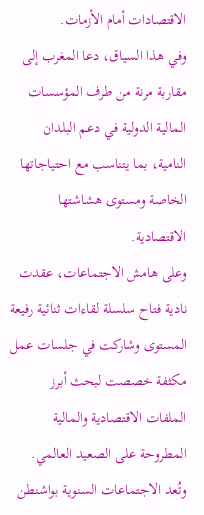الاقتصادات أمام الأزمات.
وفي هذا السياق، دعا المغرب إلى مقاربة مرنة من طرف المؤسسات المالية الدولية في دعم البلدان النامية، بما يتناسب مع احتياجاتها الخاصة ومستوى هشاشتها الاقتصادية.
وعلى هامش الاجتماعات، عقدت نادية فتاح سلسلة لقاءات ثنائية رفيعة المستوى وشاركت في جلسات عمل مكثفة خصصت لبحث أبرز الملفات الاقتصادية والمالية المطروحة على الصعيد العالمي.
وتُعد الاجتماعات السنوية بواشنطن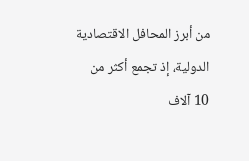من أبرز المحافل الاقتصادية الدولية، إذ تجمع أكثر من 10 آلاف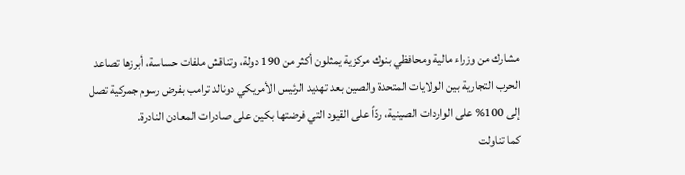مشارك من وزراء مالية ومحافظي بنوك مركزية يمثلون أكثر من 190 دولة، وتناقش ملفات حساسة، أبرزها تصاعد الحرب التجارية بين الولايات المتحدة والصين بعد تهديد الرئيس الأمريكي دونالد ترامب بفرض رسوم جمركية تصل إلى 100% على الواردات الصينية، ردّاً على القيود التي فرضتها بكين على صادرات المعادن النادرة.
كما تناولت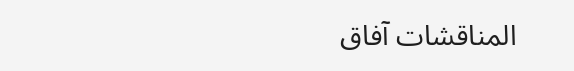المناقشات آفاق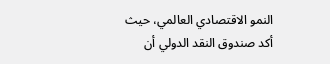النمو الاقتصادي العالمي، حيث أكد صندوق النقد الدولي أن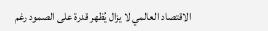الاقتصاد العالمي لا يزال يُظهر قدرة على الصمود رغم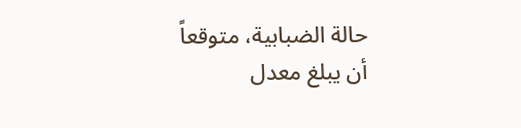حالة الضبابية، متوقعاً أن يبلغ معدل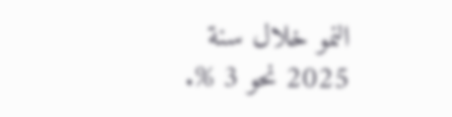النمو خلال سنة 2025 نحو 3 %.